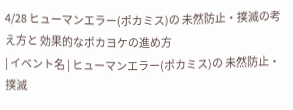4/28 ヒューマンエラー(ポカミス)の 未然防止・撲滅の考え方と 効果的なポカヨケの進め方
| イベント名 | ヒューマンエラー(ポカミス)の 未然防止・撲滅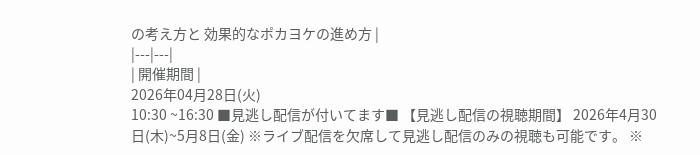の考え方と 効果的なポカヨケの進め方 |
|---|---|
| 開催期間 |
2026年04月28日(火)
10:30 ~16:30 ■見逃し配信が付いてます■ 【見逃し配信の視聴期間】 2026年4月30日(木)~5月8日(金) ※ライブ配信を欠席して見逃し配信のみの視聴も可能です。 ※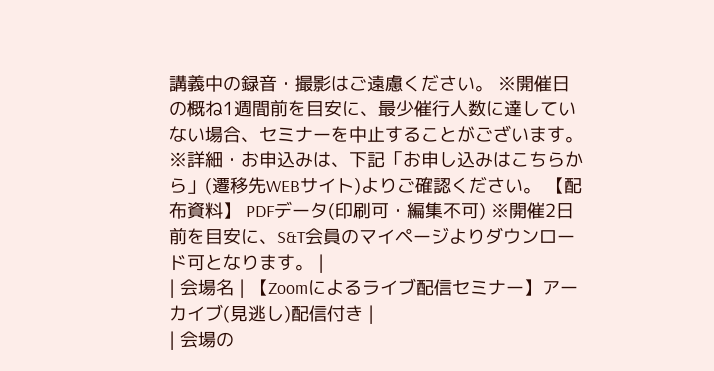講義中の録音・撮影はご遠慮ください。 ※開催日の概ね1週間前を目安に、最少催行人数に達していない場合、セミナーを中止することがございます。 ※詳細・お申込みは、下記「お申し込みはこちらから」(遷移先WEBサイト)よりご確認ください。 【配布資料】 PDFデータ(印刷可・編集不可) ※開催2日前を目安に、S&T会員のマイページよりダウンロード可となります。 |
| 会場名 | 【Zoomによるライブ配信セミナー】アーカイブ(見逃し)配信付き |
| 会場の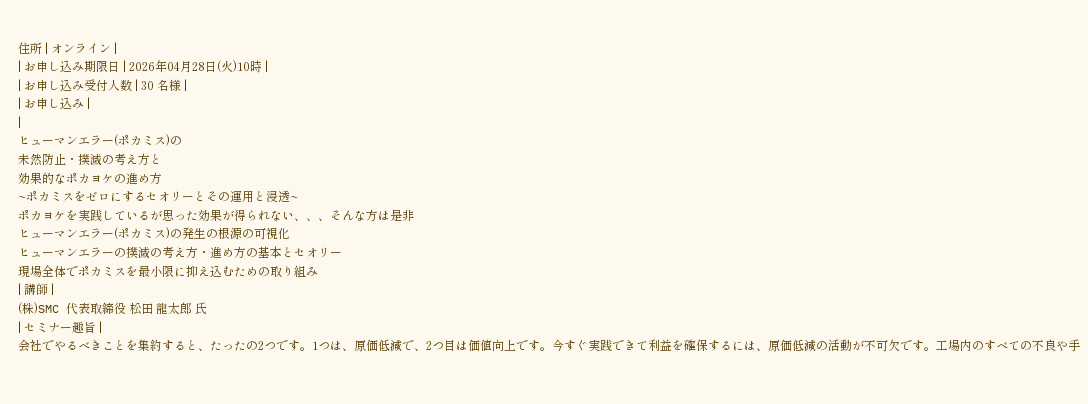住所 | オンライン |
| お申し込み期限日 | 2026年04月28日(火)10時 |
| お申し込み受付人数 | 30 名様 |
| お申し込み |
|
ヒューマンエラー(ポカミス)の
未然防止・撲滅の考え方と
効果的なポカヨケの進め方
~ポカミスをゼロにするセオリーとその運用と浸透~
ポカヨケを実践しているが思った効果が得られない、、、そんな方は是非
ヒューマンエラー(ポカミス)の発生の根源の可視化
ヒューマンエラーの撲滅の考え方・進め方の基本とセオリー
現場全体でポカミスを最小限に抑え込むための取り組み
| 講師 |
(株)SMC 代表取締役 松田 龍太郎 氏
| セミナー趣旨 |
会社でやるべきことを集約すると、たったの2つです。1つは、原価低減で、2つ目は価値向上です。今すぐ実践できて利益を確保するには、原価低減の活動が不可欠です。工場内のすべての不良や手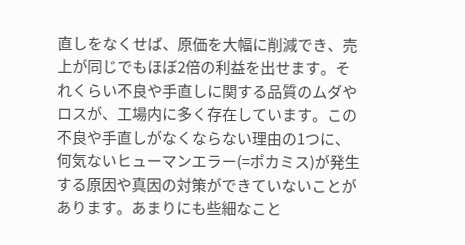直しをなくせば、原価を大幅に削減でき、売上が同じでもほぼ2倍の利益を出せます。それくらい不良や手直しに関する品質のムダやロスが、工場内に多く存在しています。この不良や手直しがなくならない理由の1つに、何気ないヒューマンエラー(=ポカミス)が発生する原因や真因の対策ができていないことがあります。あまりにも些細なこと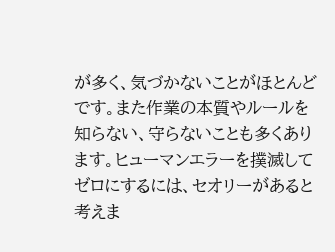が多く、気づかないことがほとんどです。また作業の本質やルールを知らない、守らないことも多くあります。ヒューマンエラーを撲滅してゼロにするには、セオリーがあると考えま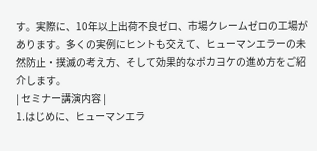す。実際に、10年以上出荷不良ゼロ、市場クレームゼロの工場があります。多くの実例にヒントも交えて、ヒューマンエラーの未然防止・撲滅の考え方、そして効果的なポカヨケの進め方をご紹介します。
| セミナー講演内容 |
1.はじめに、ヒューマンエラ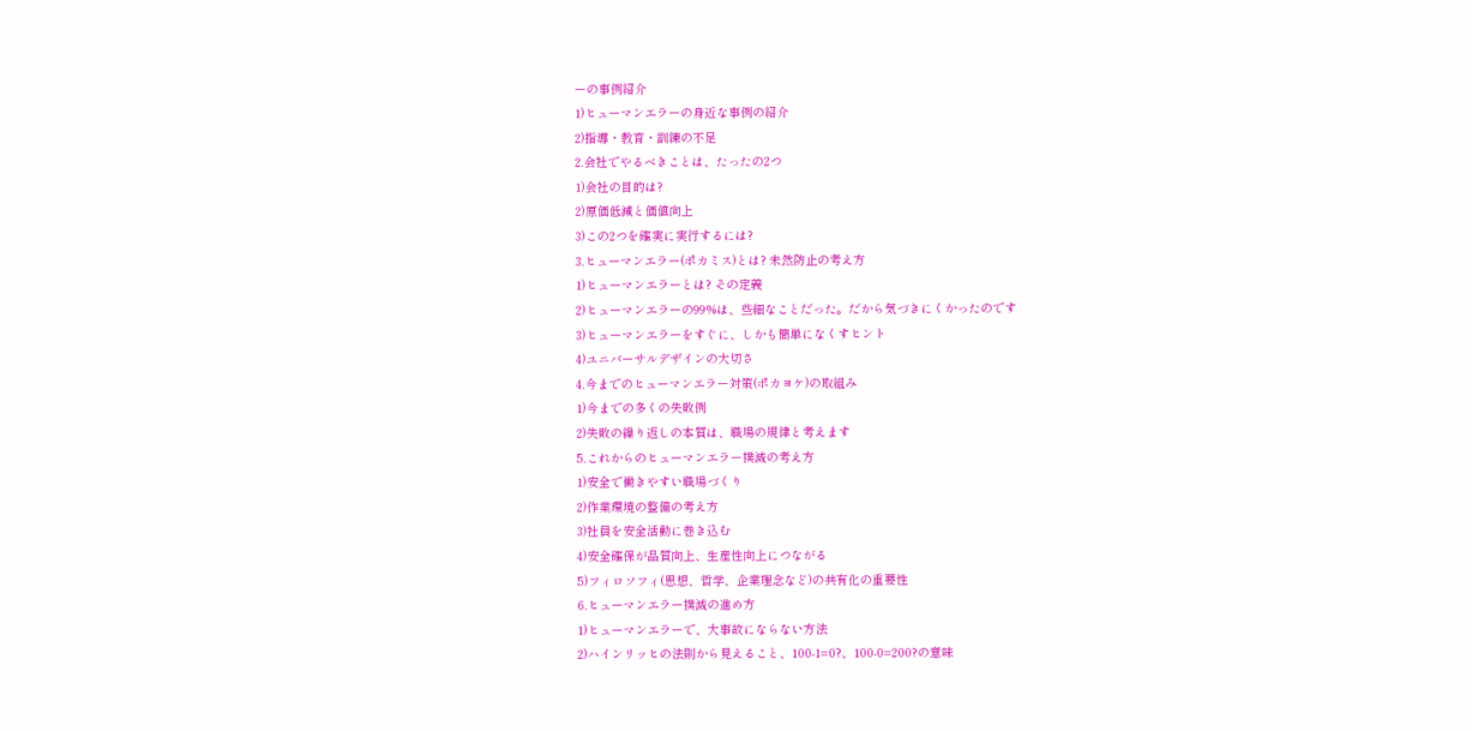ーの事例紹介
1)ヒューマンエラーの身近な事例の紹介
2)指導・教育・訓練の不足
2.会社でやるべきことは、たったの2つ
1)会社の目的は?
2)原価低減と価値向上
3)この2つを確実に実行するには?
3.ヒューマンエラー(ポカミス)とは? 未然防止の考え方
1)ヒューマンエラーとは? その定義
2)ヒューマンエラーの99%は、些細なことだった。だから気づきにくかったのです
3)ヒューマンエラーをすぐに、しかも簡単になくすヒント
4)ユニバーサルデザインの大切さ
4.今までのヒューマンエラー対策(ポカヨケ)の取組み
1)今までの多くの失敗例
2)失敗の繰り返しの本質は、職場の規律と考えます
5.これからのヒューマンエラー撲滅の考え方
1)安全で働きやすい職場づくり
2)作業環境の整備の考え方
3)社員を安全活動に巻き込む
4)安全確保が品質向上、生産性向上につながる
5)フィロソフィ(思想、哲学、企業理念など)の共有化の重要性
6.ヒューマンエラー撲滅の進め方
1)ヒューマンエラーで、大事故にならない方法
2)ハインリッヒの法則から見えること、100-1=0?、100-0=200?の意味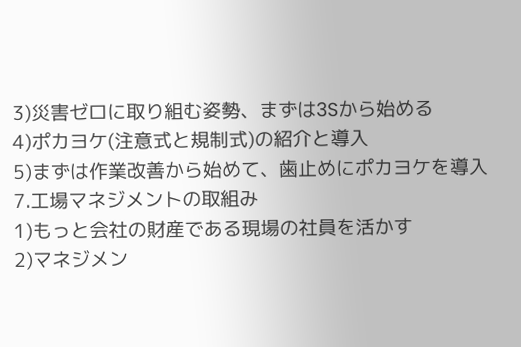3)災害ゼロに取り組む姿勢、まずは3Sから始める
4)ポカヨケ(注意式と規制式)の紹介と導入
5)まずは作業改善から始めて、歯止めにポカヨケを導入
7.工場マネジメントの取組み
1)もっと会社の財産である現場の社員を活かす
2)マネジメン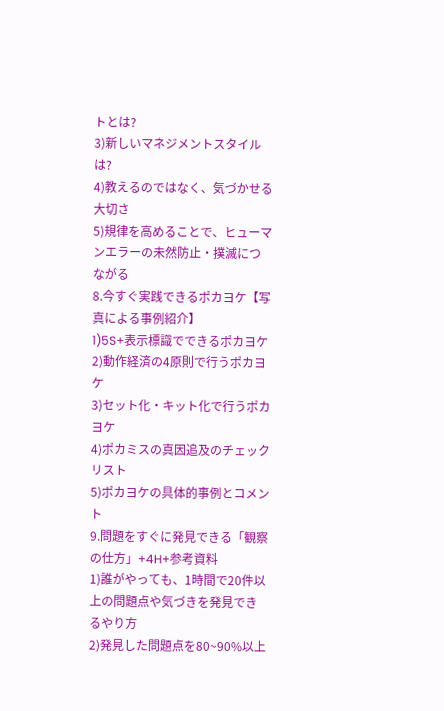トとは?
3)新しいマネジメントスタイルは?
4)教えるのではなく、気づかせる大切さ
5)規律を高めることで、ヒューマンエラーの未然防止・撲滅につながる
8.今すぐ実践できるポカヨケ【写真による事例紹介】
1)5S+表示標識でできるポカヨケ
2)動作経済の4原則で行うポカヨケ
3)セット化・キット化で行うポカヨケ
4)ポカミスの真因追及のチェックリスト
5)ポカヨケの具体的事例とコメント
9.問題をすぐに発見できる「観察の仕方」+4H+参考資料
1)誰がやっても、1時間で20件以上の問題点や気づきを発見できるやり方
2)発見した問題点を80~90%以上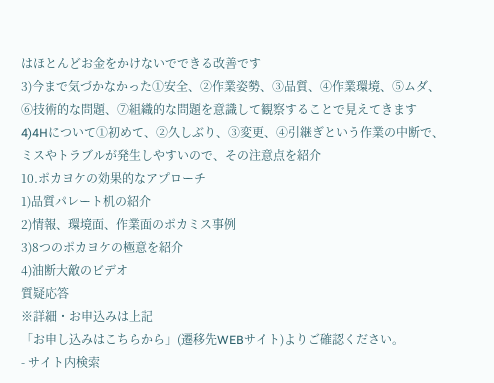はほとんどお金をかけないでできる改善です
3)今まで気づかなかった①安全、②作業姿勢、③品質、④作業環境、⑤ムダ、
⑥技術的な問題、⑦組織的な問題を意識して観察することで見えてきます
4)4Hについて①初めて、②久しぶり、③変更、④引継ぎという作業の中断で、
ミスやトラブルが発生しやすいので、その注意点を紹介
10.ポカヨケの効果的なアプローチ
1)品質パレート机の紹介
2)情報、環境面、作業面のポカミス事例
3)8つのポカヨケの極意を紹介
4)油断大敵のビデオ
質疑応答
※詳細・お申込みは上記
「お申し込みはこちらから」(遷移先WEBサイト)よりご確認ください。
- サイト内検索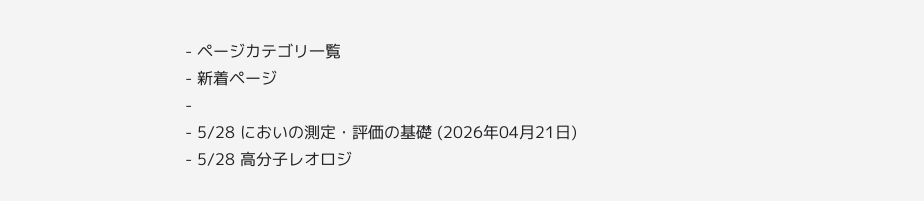- ページカテゴリ一覧
- 新着ページ
-
- 5/28 においの測定・評価の基礎 (2026年04月21日)
- 5/28 高分子レオロジ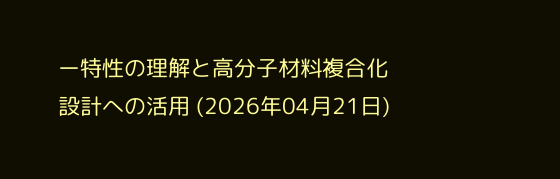ー特性の理解と高分子材料複合化設計への活用 (2026年04月21日)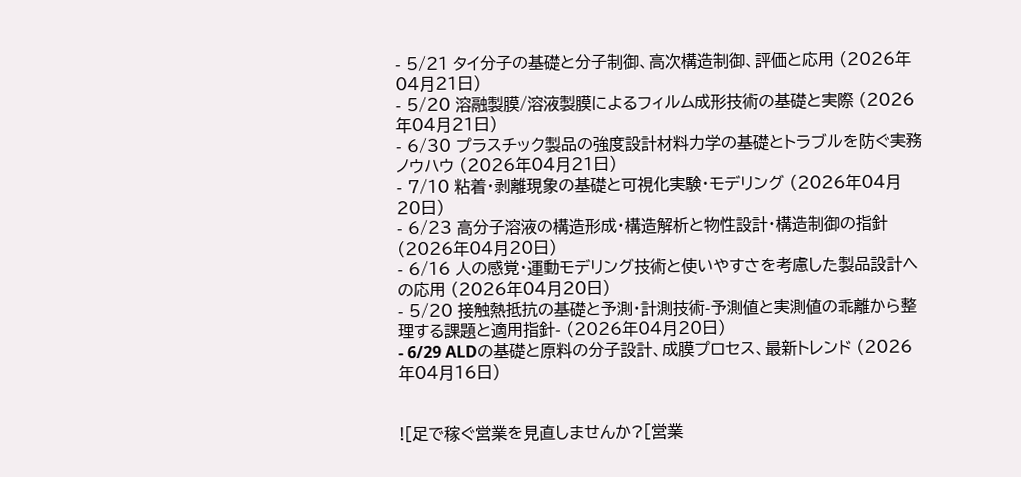- 5/21 タイ分子の基礎と分子制御、高次構造制御、評価と応用 (2026年04月21日)
- 5/20 溶融製膜/溶液製膜によるフィルム成形技術の基礎と実際 (2026年04月21日)
- 6/30 プラスチック製品の強度設計材料力学の基礎とトラブルを防ぐ実務ノウハウ (2026年04月21日)
- 7/10 粘着・剥離現象の基礎と可視化実験・モデリング (2026年04月20日)
- 6/23 高分子溶液の構造形成・構造解析と物性設計・構造制御の指針 (2026年04月20日)
- 6/16 人の感覚・運動モデリング技術と使いやすさを考慮した製品設計への応用 (2026年04月20日)
- 5/20 接触熱抵抗の基礎と予測・計測技術-予測値と実測値の乖離から整理する課題と適用指針- (2026年04月20日)
- 6/29 ALDの基礎と原料の分子設計、成膜プロセス、最新トレンド (2026年04月16日)


![足で稼ぐ営業を見直しませんか?[営業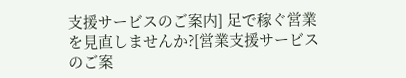支援サービスのご案内] 足で稼ぐ営業を見直しませんか?[営業支援サービスのご案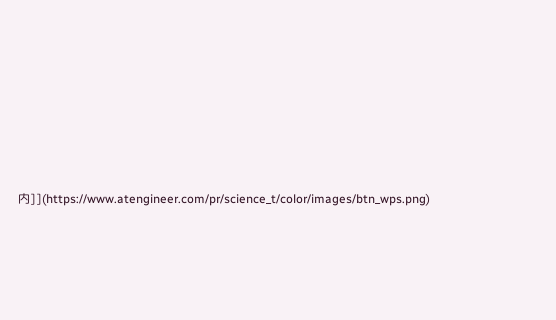内]](https://www.atengineer.com/pr/science_t/color/images/btn_wps.png)